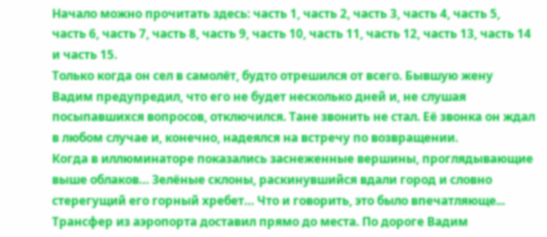Начало можно прочитать здесь: часть 1, часть 2, часть 3, часть 4, часть 5, часть 6, часть 7, часть 8, часть 9, часть 10, часть 11, часть 12, часть 13, часть 14 и часть 15.
Только когда он сел в самолёт, будто отрешился от всего. Бывшую жену Вадим предупредил, что его не будет несколько дней и, не слушая посыпавшихся вопросов, отключился. Тане звонить не стал. Её звонка он ждал в любом случае и, конечно, надеялся на встречу по возвращении.
Когда в иллюминаторе показались заснеженные вершины, проглядывающие выше облаков… Зелёные склоны, раскинувшийся вдали город и словно стерегущий его горный хребет… Что и говорить, это было впечатляюще...
Трансфер из аэропорта доставил прямо до места. По дороге Вадим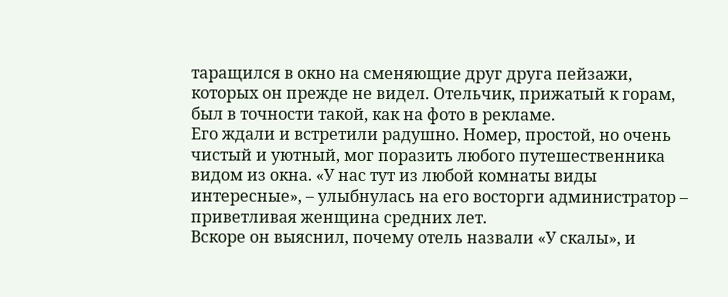таращился в окно на сменяющие друг друга пейзажи, которых он прежде не видел. Отельчик, прижатый к горам, был в точности такой, как на фото в рекламе.
Его ждали и встретили радушно. Номер, простой, но очень чистый и уютный, мог поразить любого путешественника видом из окна. «У нас тут из любой комнаты виды интересные», – улыбнулась на его восторги администратор – приветливая женщина средних лет.
Вскоре он выяснил, почему отель назвали «У скалы», и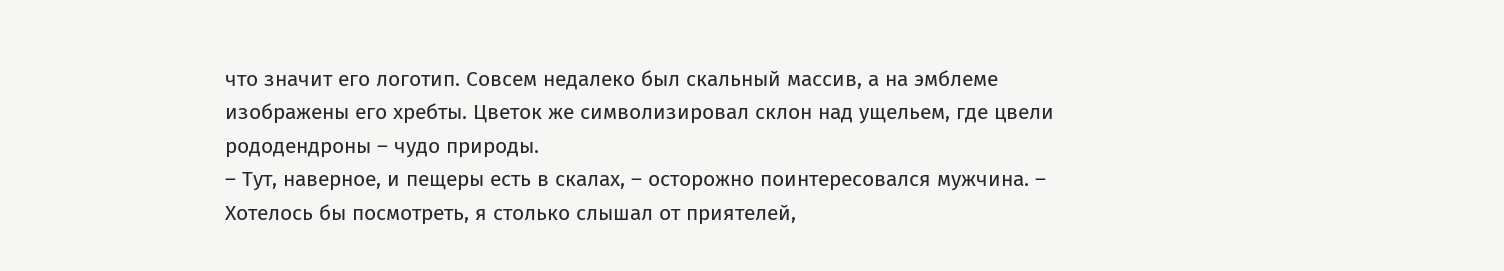что значит его логотип. Совсем недалеко был скальный массив, а на эмблеме изображены его хребты. Цветок же символизировал склон над ущельем, где цвели рододендроны – чудо природы.
– Тут, наверное, и пещеры есть в скалах, – осторожно поинтересовался мужчина. – Хотелось бы посмотреть, я столько слышал от приятелей,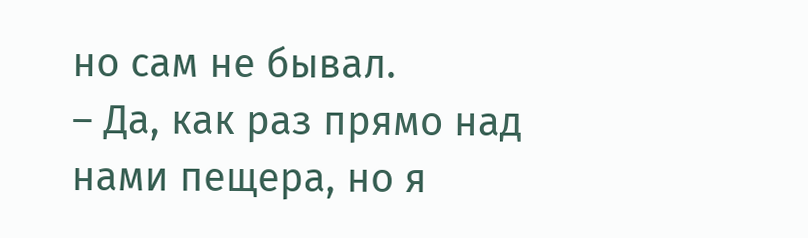но сам не бывал.
– Да, как раз прямо над нами пещера, но я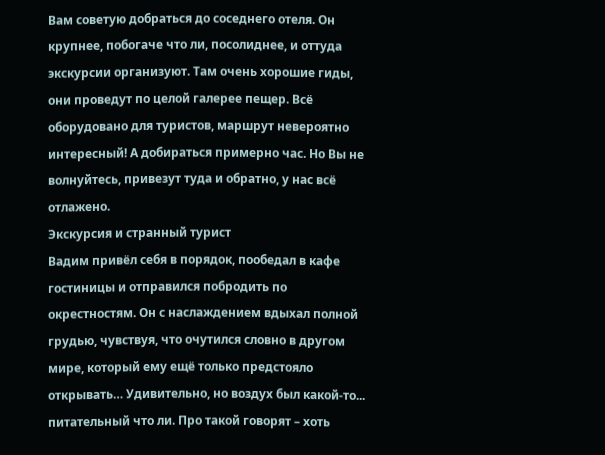Вам советую добраться до соседнего отеля. Он крупнее, побогаче что ли, посолиднее, и оттуда экскурсии организуют. Там очень хорошие гиды, они проведут по целой галерее пещер. Всё оборудовано для туристов, маршрут невероятно интересный! А добираться примерно час. Но Вы не волнуйтесь, привезут туда и обратно, у нас всё отлажено.
Экскурсия и странный турист
Вадим привёл себя в порядок, пообедал в кафе гостиницы и отправился побродить по окрестностям. Он с наслаждением вдыхал полной грудью, чувствуя, что очутился словно в другом мире, который ему ещё только предстояло открывать… Удивительно, но воздух был какой-то... питательный что ли. Про такой говорят – хоть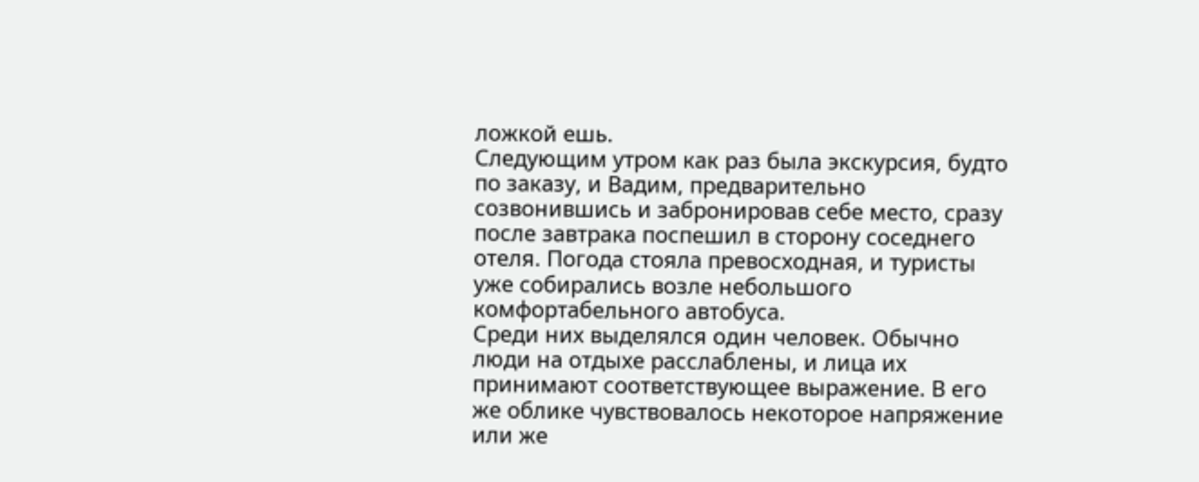ложкой ешь.
Следующим утром как раз была экскурсия, будто по заказу, и Вадим, предварительно созвонившись и забронировав себе место, сразу после завтрака поспешил в сторону соседнего отеля. Погода стояла превосходная, и туристы уже собирались возле небольшого комфортабельного автобуса.
Среди них выделялся один человек. Обычно люди на отдыхе расслаблены, и лица их принимают соответствующее выражение. В его же облике чувствовалось некоторое напряжение или же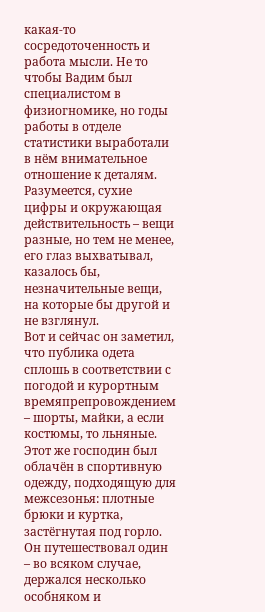какая-то сосредоточенность и работа мысли. Не то чтобы Вадим был специалистом в физиогномике, но годы работы в отделе статистики выработали в нём внимательное отношение к деталям. Разумеется, сухие цифры и окружающая действительность – вещи разные, но тем не менее, его глаз выхватывал, казалось бы, незначительные вещи, на которые бы другой и не взглянул.
Вот и сейчас он заметил, что публика одета сплошь в соответствии с погодой и курортным времяпрепровождением – шорты, майки, а если костюмы, то льняные. Этот же господин был облачён в спортивную одежду, подходящую для межсезонья: плотные брюки и куртка, застёгнутая под горло.
Он путешествовал один – во всяком случае, держался несколько особняком и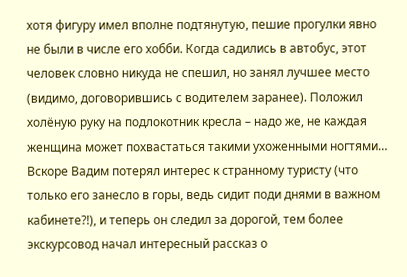хотя фигуру имел вполне подтянутую, пешие прогулки явно не были в числе его хобби. Когда садились в автобус, этот человек словно никуда не спешил, но занял лучшее место (видимо, договорившись с водителем заранее). Положил холёную руку на подлокотник кресла – надо же, не каждая женщина может похвастаться такими ухоженными ногтями…
Вскоре Вадим потерял интерес к странному туристу (что только его занесло в горы, ведь сидит поди днями в важном кабинете?!), и теперь он следил за дорогой, тем более экскурсовод начал интересный рассказ о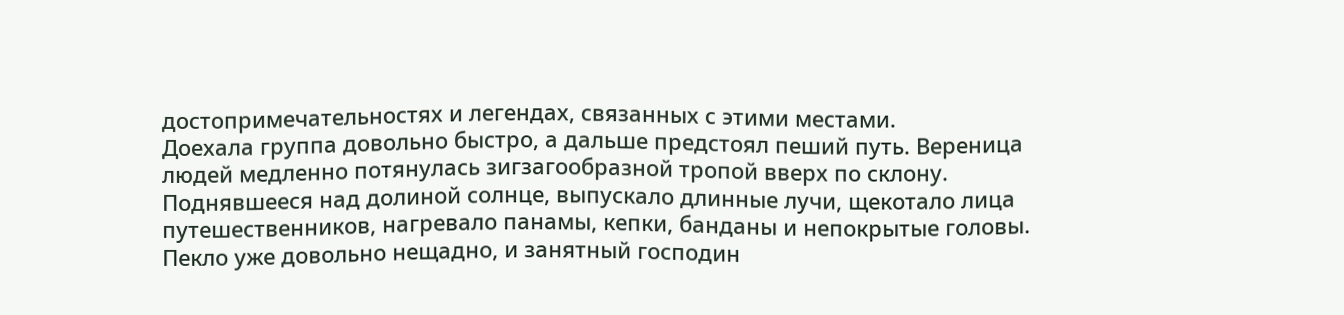достопримечательностях и легендах, связанных с этими местами.
Доехала группа довольно быстро, а дальше предстоял пеший путь. Вереница людей медленно потянулась зигзагообразной тропой вверх по склону. Поднявшееся над долиной солнце, выпускало длинные лучи, щекотало лица путешественников, нагревало панамы, кепки, банданы и непокрытые головы. Пекло уже довольно нещадно, и занятный господин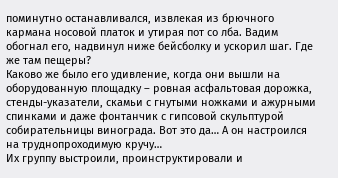поминутно останавливался, извлекая из брючного кармана носовой платок и утирая пот со лба. Вадим обогнал его, надвинул ниже бейсболку и ускорил шаг. Где же там пещеры?
Каково же было его удивление, когда они вышли на оборудованную площадку – ровная асфальтовая дорожка, стенды-указатели, скамьи с гнутыми ножками и ажурными спинками и даже фонтанчик с гипсовой скульптурой собирательницы винограда. Вот это да… А он настроился на труднопроходимую кручу…
Их группу выстроили, проинструктировали и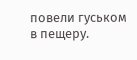повели гуськом в пещеру.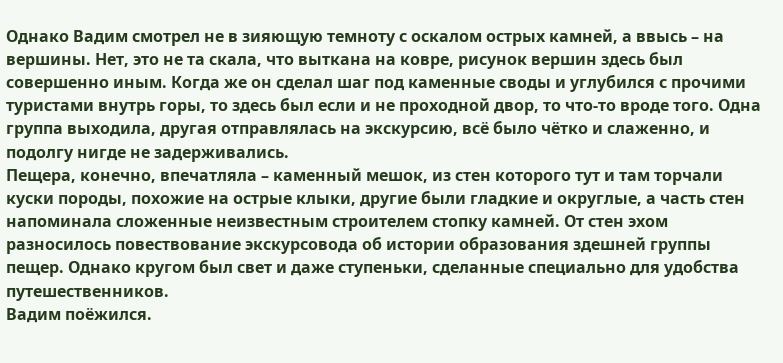Однако Вадим смотрел не в зияющую темноту с оскалом острых камней, а ввысь – на вершины. Нет, это не та скала, что выткана на ковре, рисунок вершин здесь был совершенно иным. Когда же он сделал шаг под каменные своды и углубился с прочими туристами внутрь горы, то здесь был если и не проходной двор, то что-то вроде того. Одна группа выходила, другая отправлялась на экскурсию, всё было чётко и слаженно, и подолгу нигде не задерживались.
Пещера, конечно, впечатляла – каменный мешок, из стен которого тут и там торчали куски породы, похожие на острые клыки, другие были гладкие и округлые, а часть стен напоминала сложенные неизвестным строителем стопку камней. От стен эхом разносилось повествование экскурсовода об истории образования здешней группы пещер. Однако кругом был свет и даже ступеньки, сделанные специально для удобства путешественников.
Вадим поёжился.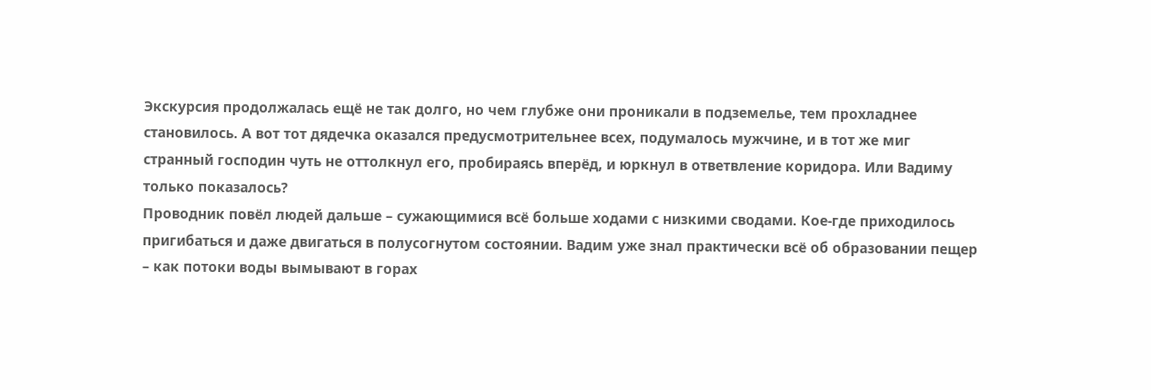Экскурсия продолжалась ещё не так долго, но чем глубже они проникали в подземелье, тем прохладнее становилось. А вот тот дядечка оказался предусмотрительнее всех, подумалось мужчине, и в тот же миг странный господин чуть не оттолкнул его, пробираясь вперёд, и юркнул в ответвление коридора. Или Вадиму только показалось?
Проводник повёл людей дальше – сужающимися всё больше ходами с низкими сводами. Кое-где приходилось пригибаться и даже двигаться в полусогнутом состоянии. Вадим уже знал практически всё об образовании пещер – как потоки воды вымывают в горах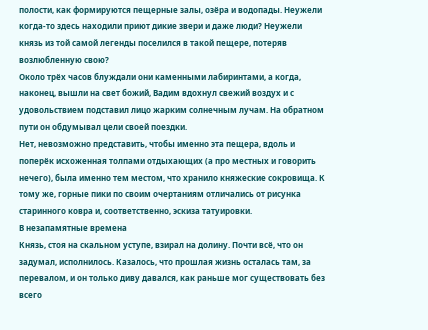полости, как формируются пещерные залы, озёра и водопады. Неужели когда-то здесь находили приют дикие звери и даже люди? Неужели князь из той самой легенды поселился в такой пещере, потеряв возлюбленную свою?
Около трёх часов блуждали они каменными лабиринтами, а когда, наконец, вышли на свет божий, Вадим вдохнул свежий воздух и с удовольствием подставил лицо жарким солнечным лучам. На обратном пути он обдумывал цели своей поездки.
Нет, невозможно представить, чтобы именно эта пещера, вдоль и поперёк исхоженная толпами отдыхающих (а про местных и говорить нечего), была именно тем местом, что хранило княжеские сокровища. К тому же, горные пики по своим очертаниям отличались от рисунка старинного ковра и, соответственно, эскиза татуировки.
В незапамятные времена
Князь, стоя на скальном уступе, взирал на долину. Почти всё, что он задумал, исполнилось. Казалось, что прошлая жизнь осталась там, за перевалом, и он только диву давался, как раньше мог существовать без всего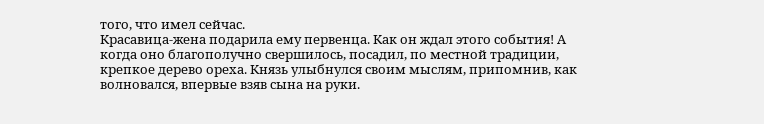того, что имел сейчас.
Красавица-жена подарила ему первенца. Как он ждал этого события! А когда оно благополучно свершилось, посадил, по местной традиции, крепкое дерево ореха. Князь улыбнулся своим мыслям, припомнив, как волновался, впервые взяв сына на руки.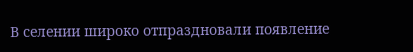В селении широко отпраздновали появление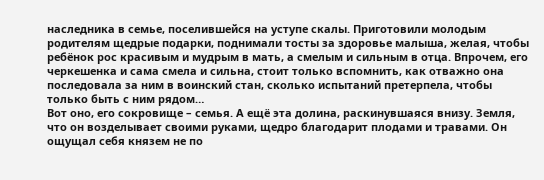наследника в семье, поселившейся на уступе скалы. Приготовили молодым родителям щедрые подарки, поднимали тосты за здоровье малыша, желая, чтобы ребёнок рос красивым и мудрым в мать, а смелым и сильным в отца. Впрочем, его черкешенка и сама смела и сильна, стоит только вспомнить, как отважно она последовала за ним в воинский стан, сколько испытаний претерпела, чтобы только быть с ним рядом…
Вот оно, его сокровище – семья. А ещё эта долина, раскинувшаяся внизу. Земля, что он возделывает своими руками, щедро благодарит плодами и травами. Он ощущал себя князем не по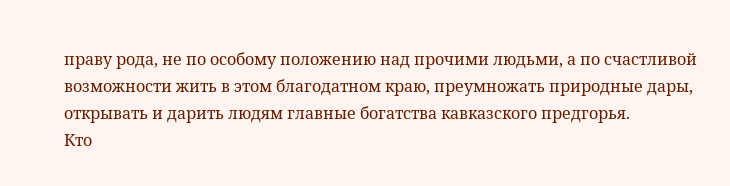праву рода, не по особому положению над прочими людьми, а по счастливой возможности жить в этом благодатном краю, преумножать природные дары, открывать и дарить людям главные богатства кавказского предгорья.
Кто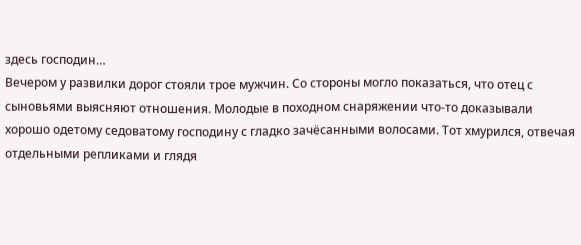здесь господин…
Вечером у развилки дорог стояли трое мужчин. Со стороны могло показаться, что отец с сыновьями выясняют отношения. Молодые в походном снаряжении что-то доказывали хорошо одетому седоватому господину с гладко зачёсанными волосами. Тот хмурился, отвечая отдельными репликами и глядя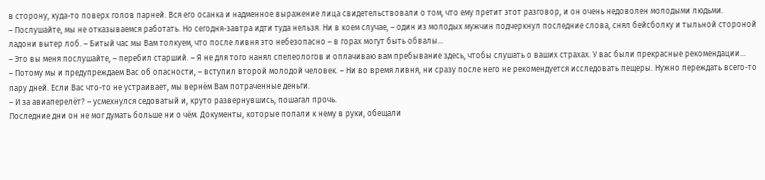в сторону, куда-то поверх голов парней. Вся его осанка и надменное выражение лица свидетельствовали о том, что ему претит этот разговор, и он очень недоволен молодыми людьми.
– Послушайте, мы не отказываемся работать. Но сегодня-завтра идти туда нельзя. Ни в коем случае, – один из молодых мужчин подчеркнул последние слова, снял бейсболку и тыльной стороной ладони вытер лоб. – Битый час мы Вам толкуем, что после ливня это небезопасно – в горах могут быть обвалы…
– Это вы меня послушайте, – перебил старший. – Я не для того нанял спелеологов и оплачиваю вам пребывание здесь, чтобы слушать о ваших страхах. У вас были прекрасные рекомендации…
– Потому мы и предупреждаем Вас об опасности, – вступил второй молодой человек. – Ни во время ливня, ни сразу после него не рекомендуется исследовать пещеры. Нужно переждать всего-то пару дней. Если Вас что-то не устраивает, мы вернём Вам потраченные деньги.
– И за авиаперелёт? – усмехнулся седоватый и, круто развернувшись, пошагал прочь.
Последние дни он не мог думать больше ни о чём. Документы, которые попали к нему в руки, обещали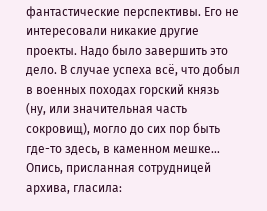фантастические перспективы. Его не интересовали никакие другие проекты. Надо было завершить это дело. В случае успеха всё, что добыл в военных походах горский князь (ну, или значительная часть сокровищ), могло до сих пор быть где-то здесь, в каменном мешке… Опись, присланная сотрудницей архива, гласила: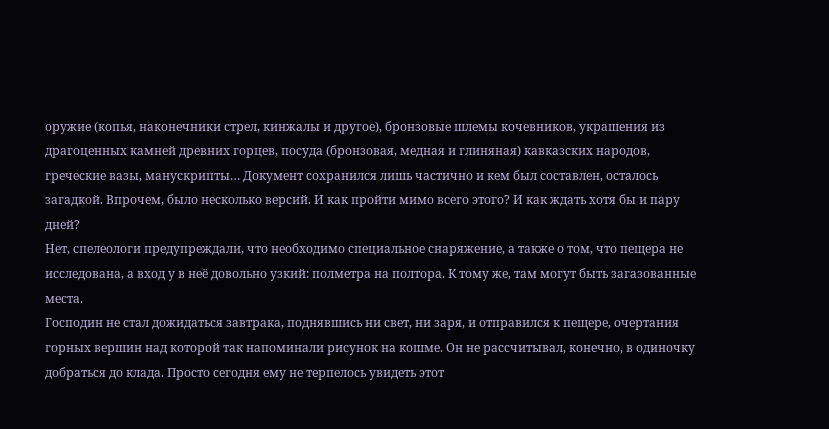оружие (копья, наконечники стрел, кинжалы и другое), бронзовые шлемы кочевников, украшения из драгоценных камней древних горцев, посуда (бронзовая, медная и глиняная) кавказских народов, греческие вазы, манускрипты… Документ сохранился лишь частично и кем был составлен, осталось загадкой. Впрочем, было несколько версий. И как пройти мимо всего этого? И как ждать хотя бы и пару дней?
Нет, спелеологи предупреждали, что необходимо специальное снаряжение, а также о том, что пещера не исследована, а вход у в неё довольно узкий: полметра на полтора. К тому же, там могут быть загазованные места.
Господин не стал дожидаться завтрака, поднявшись ни свет, ни заря, и отправился к пещере, очертания горных вершин над которой так напоминали рисунок на кошме. Он не рассчитывал, конечно, в одиночку добраться до клада. Просто сегодня ему не терпелось увидеть этот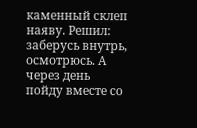каменный склеп наяву. Решил: заберусь внутрь, осмотрюсь. А через день пойду вместе со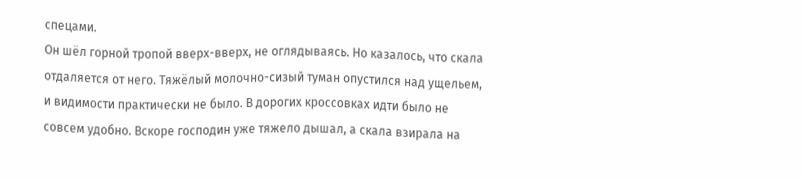спецами.
Он шёл горной тропой вверх-вверх, не оглядываясь. Но казалось, что скала отдаляется от него. Тяжёлый молочно-сизый туман опустился над ущельем, и видимости практически не было. В дорогих кроссовках идти было не совсем удобно. Вскоре господин уже тяжело дышал, а скала взирала на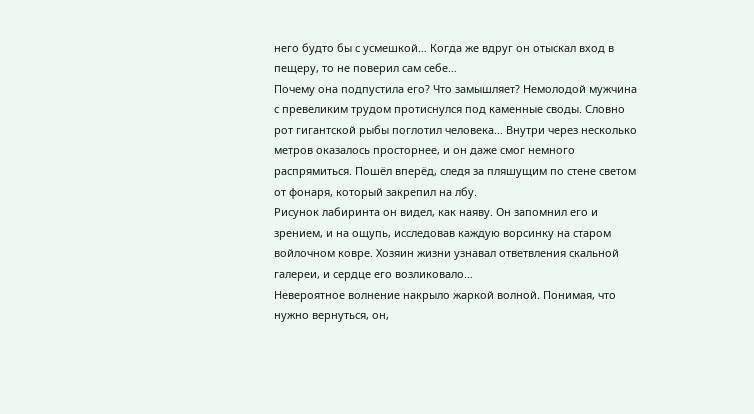него будто бы с усмешкой… Когда же вдруг он отыскал вход в пещеру, то не поверил сам себе…
Почему она подпустила его? Что замышляет? Немолодой мужчина с превеликим трудом протиснулся под каменные своды. Словно рот гигантской рыбы поглотил человека… Внутри через несколько метров оказалось просторнее, и он даже смог немного распрямиться. Пошёл вперёд, следя за пляшущим по стене светом от фонаря, который закрепил на лбу.
Рисунок лабиринта он видел, как наяву. Он запомнил его и зрением, и на ощупь, исследовав каждую ворсинку на старом войлочном ковре. Хозяин жизни узнавал ответвления скальной галереи, и сердце его возликовало…
Невероятное волнение накрыло жаркой волной. Понимая, что нужно вернуться, он,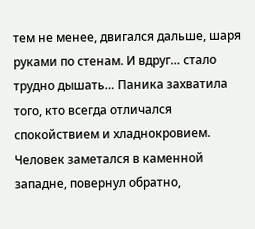тем не менее, двигался дальше, шаря руками по стенам. И вдруг… стало трудно дышать… Паника захватила того, кто всегда отличался спокойствием и хладнокровием.
Человек заметался в каменной западне, повернул обратно,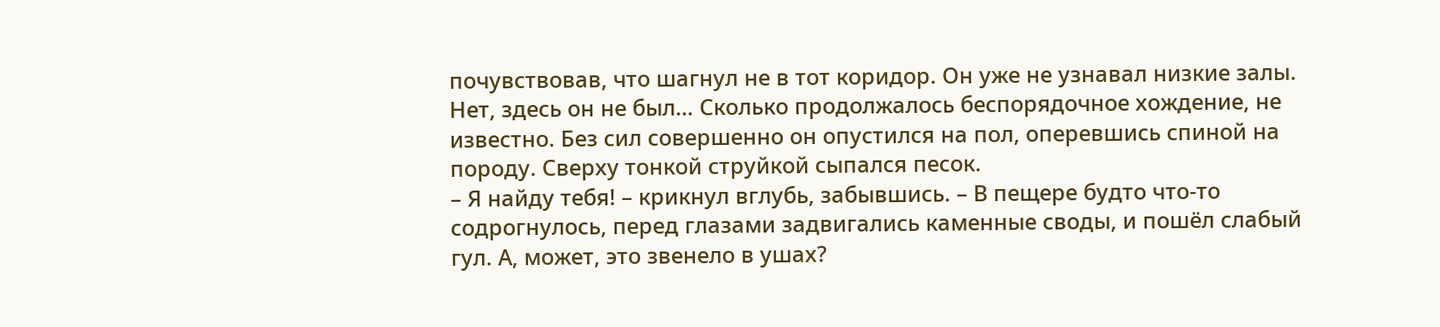почувствовав, что шагнул не в тот коридор. Он уже не узнавал низкие залы. Нет, здесь он не был… Сколько продолжалось беспорядочное хождение, не известно. Без сил совершенно он опустился на пол, оперевшись спиной на породу. Сверху тонкой струйкой сыпался песок.
– Я найду тебя! – крикнул вглубь, забывшись. – В пещере будто что-то содрогнулось, перед глазами задвигались каменные своды, и пошёл слабый гул. А, может, это звенело в ушах?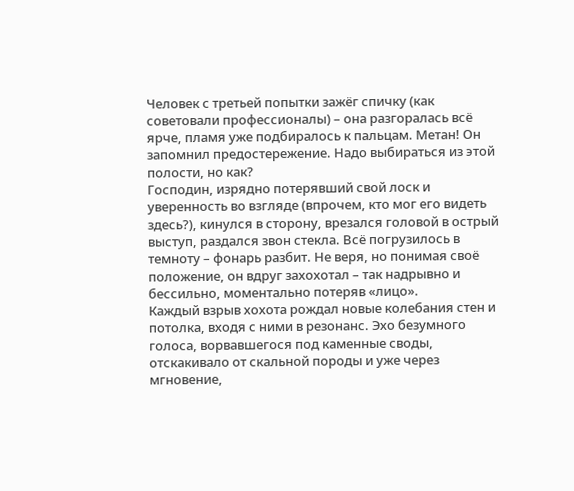Человек с третьей попытки зажёг спичку (как советовали профессионалы) – она разгоралась всё ярче, пламя уже подбиралось к пальцам. Метан! Он запомнил предостережение. Надо выбираться из этой полости, но как?
Господин, изрядно потерявший свой лоск и уверенность во взгляде (впрочем, кто мог его видеть здесь?), кинулся в сторону, врезался головой в острый выступ, раздался звон стекла. Всё погрузилось в темноту – фонарь разбит. Не веря, но понимая своё положение, он вдруг захохотал – так надрывно и бессильно, моментально потеряв «лицо».
Каждый взрыв хохота рождал новые колебания стен и потолка, входя с ними в резонанс. Эхо безумного голоса, ворвавшегося под каменные своды, отскакивало от скальной породы и уже через мгновение,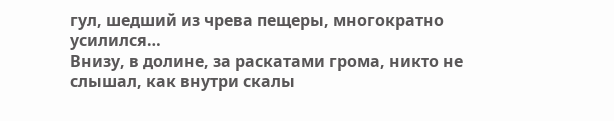гул, шедший из чрева пещеры, многократно усилился…
Внизу, в долине, за раскатами грома, никто не слышал, как внутри скалы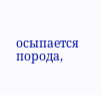осыпается порода,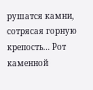рушатся камни, сотрясая горную крепость… Рот каменной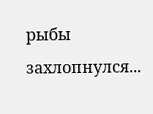рыбы захлопнулся...